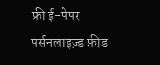फ्री ई-पेपर
पर्सनलाइज़्ड फ़ीड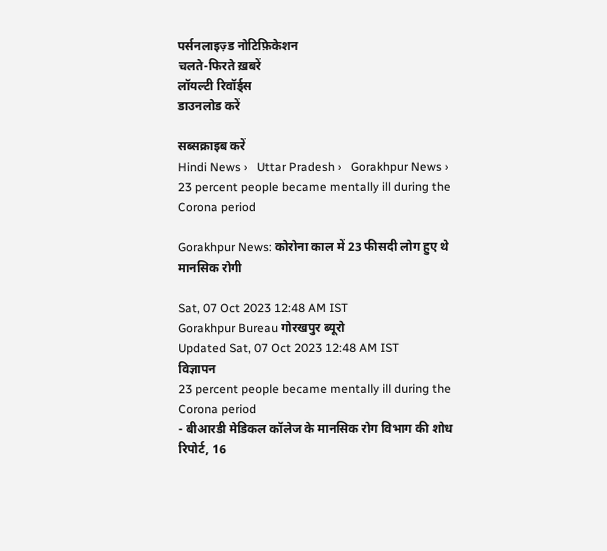पर्सनलाइज़्ड नोटिफ़िकेशन
चलते-फिरते ख़बरें
लॉयल्टी रिवॉर्ड्स
डाउनलोड करें

सब्सक्राइब करें
Hindi News ›   Uttar Pradesh ›   Gorakhpur News ›   23 percent people became mentally ill during the Corona period

Gorakhpur News: कोरोना काल में 23 फीसदी लोग हुए थे मानसिक रोगी

Sat, 07 Oct 2023 12:48 AM IST
Gorakhpur Bureau गोरखपुर ब्यूरो
Updated Sat, 07 Oct 2023 12:48 AM IST
विज्ञापन
23 percent people became mentally ill during the Corona period
- बीआरडी मेडिकल कॉलेज के मानसिक रोग विभाग की शोध रिपोर्ट, 16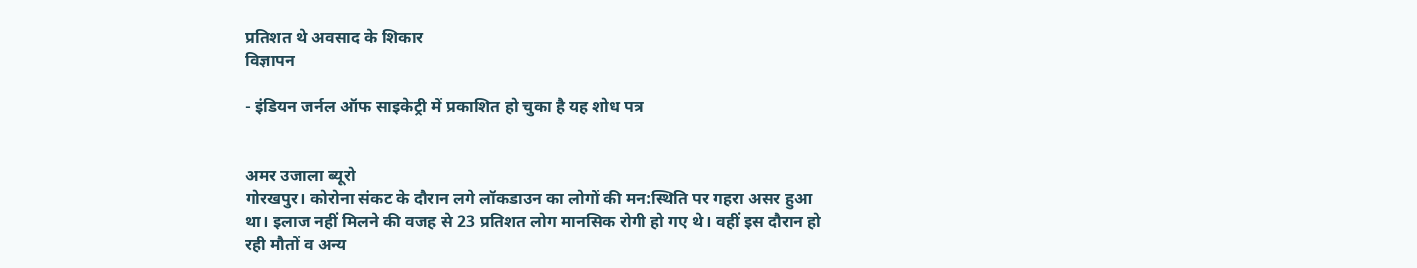प्रतिशत थे अवसाद के शिकार
विज्ञापन

- इंडियन जर्नल ऑफ साइकेट्री में प्रकाशित हो चुका है यह शोध पत्र


अमर उजाला ब्यूरो
गोरखपुर। कोरोना संकट के दौरान लगे लॉकडाउन का लोगों की मन:स्थिति पर गहरा असर हुआ था। इलाज नहीं मिलने की वजह से 23 प्रतिशत लोग मानसिक रोगी हो गए थे। वहीं इस दौरान हो रही मौतों व अन्य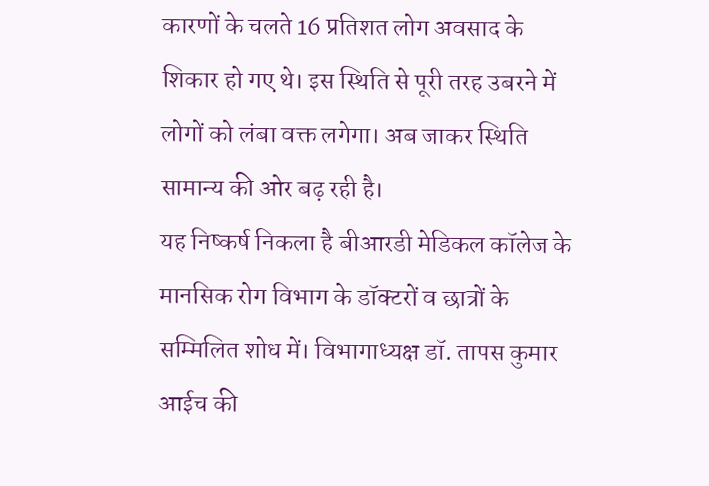कारणों के चलते 16 प्रतिशत लोग अवसाद के शिकार हो गए थे। इस स्थिति से पूरी तरह उबरने में लोगों को लंबा वक्त लगेगा। अब जाकर स्थिति सामान्य की ओर बढ़ रही है।
यह निष्कर्ष निकला है बीआरडी मेडिकल कॉलेज के मानसिक रोग विभाग के डॉक्टरों व छात्रों के सम्मिलित शोध में। विभागाध्यक्ष डॉ. तापस कुमार आईच की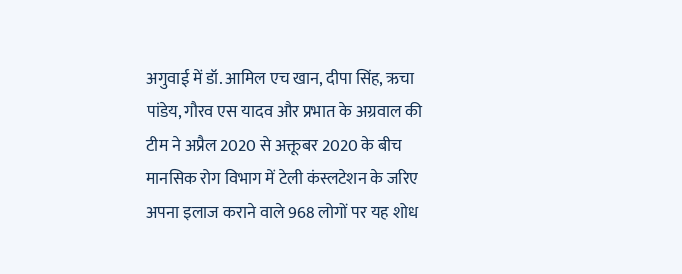अगुवाई में डॉ. आमिल एच खान, दीपा सिंह, ऋचा पांडेय, गौरव एस यादव और प्रभात के अग्रवाल की टीम ने अप्रैल 2020 से अक्तूबर 2020 के बीच मानसिक रोग विभाग में टेली कंस्लटेशन के जरिए अपना इलाज कराने वाले 968 लोगों पर यह शोध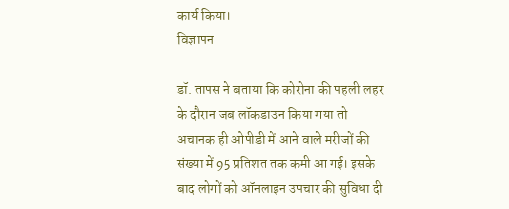कार्य किया।
विज्ञापन

डॉ. तापस ने बताया कि कोरोना की पहली लहर के दौरान जब लॉकडाउन किया गया तो अचानक ही ओपीडी में आने वाले मरीजों की संख्या में 95 प्रतिशत तक कमी आ गई। इसके बाद लोगों को ऑनलाइन उपचार की सुविधा दी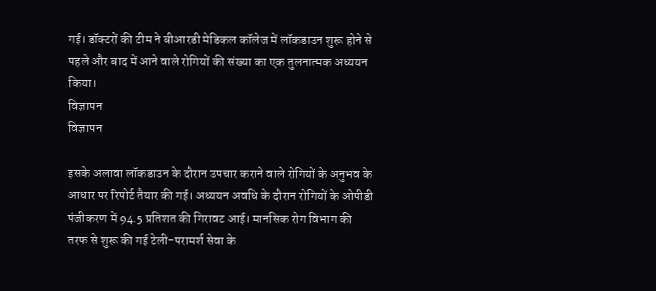गई। डॉक्टरों की टीम ने बीआरडी मेडिकल कॉलेज में लॉकडाउन शुरू होने से पहले और बाद में आने वाले रोगियों की संख्या का एक तुलनात्मक अध्ययन किया।
विज्ञापन
विज्ञापन

इसके अलावा लॉकडाउन के दौरान उपचार कराने वाले रोगियों के अनुभव के आधार पर रिपोर्ट तैयार की गई। अध्ययन अवधि के दौरान रोगियों के ओपीडी पंजीकरण में 94.5 प्रतिशत की गिरावट आई। मानसिक रोग विभाग की तरफ से शुरू की गई टेली-परामर्श सेवा के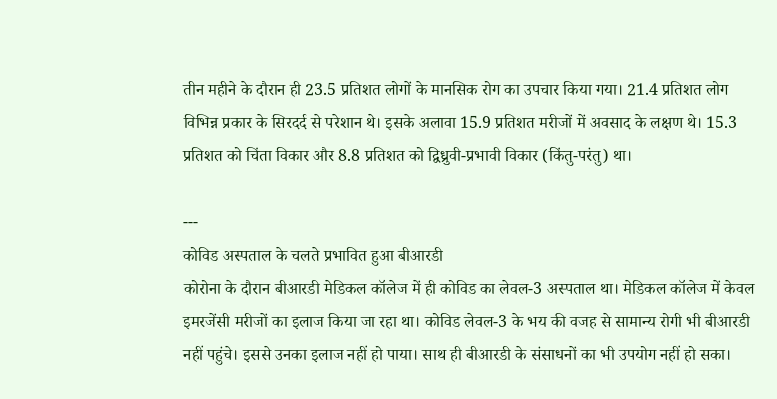तीन महीने के दौरान ही 23.5 प्रतिशत लोगों के मानसिक रोग का उपचार किया गया। 21.4 प्रतिशत लोग विभिन्न प्रकार के सिरदर्द से परेशान थे। इसके अलावा 15.9 प्रतिशत मरीजों में अवसाद के लक्षण थे। 15.3 प्रतिशत को चिंता विकार और 8.8 प्रतिशत को द्विध्रुवी-प्रभावी विकार (किंतु-परंतु) था।

---
कोविड अस्पताल के चलते प्रभावित हुआ बीआरडी
कोरोना के दौरान बीआरडी मेडिकल कॉलेज में ही कोविड का लेवल-3 अस्पताल था। मेडिकल कॉलेज में केवल इमरजेंसी मरीजों का इलाज किया जा रहा था। कोविड लेवल-3 के भय की वजह से सामान्य रोगी भी बीआरडी नहीं पहुंचे। इससे उनका इलाज नहीं हो पाया। साथ ही बीआरडी के संसाधनों का भी उपयोग नहीं हो सका।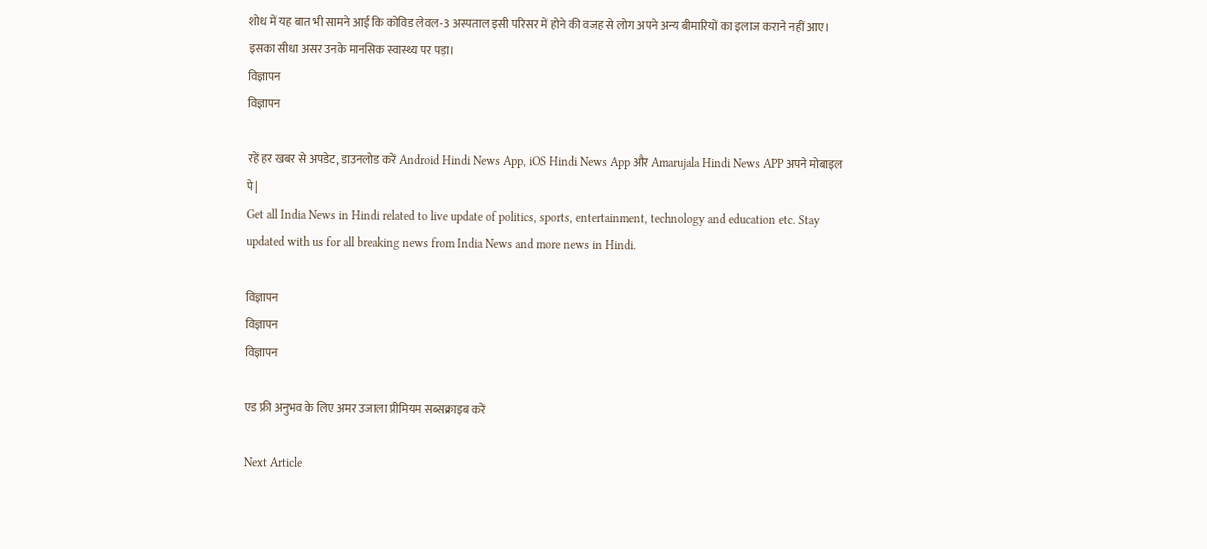शोध में यह बात भी सामने आई कि कोविड लेवल-3 अस्पताल इसी परिसर में होने की वजह से लोग अपने अन्य बीमारियों का इलाज कराने नहीं आए। इसका सीधा असर उनके मानसिक स्वास्थ्य पर पड़ा।
विज्ञापन
विज्ञापन

रहें हर खबर से अपडेट, डाउनलोड करें Android Hindi News App, iOS Hindi News App और Amarujala Hindi News APP अपने मोबाइल पे|
Get all India News in Hindi related to live update of politics, sports, entertainment, technology and education etc. Stay updated with us for all breaking news from India News and more news in Hindi.

विज्ञापन
विज्ञापन
विज्ञापन

एड फ्री अनुभव के लिए अमर उजाला प्रीमियम सब्सक्राइब करें

Next Article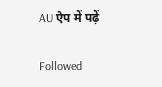AU ऐप में पढ़ें

Followed